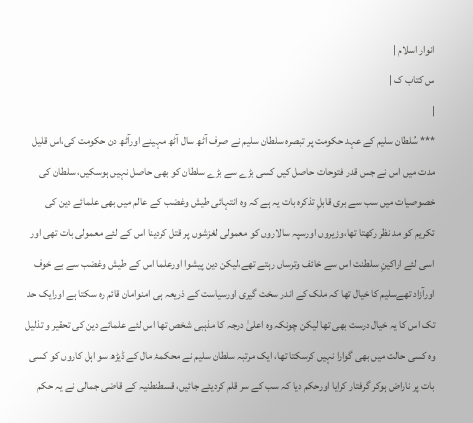انوار اسلام |
س کتاب ک |
|
*** سُلطان سلیم کے عہد حکومت پر تبصرہ سلطان سلیم نے صرف آٹھ سال آٹھ مہینے اورآٹھ دن حکومت کی،اس قلیل مدت میں اس نے جس قدر فتوحات حاصل کیں کسی بڑے سے بڑے سلطان کو بھی حاصل نہیں ہوسکیں، سلطان کی خصوصیات میں سب سے بری قابلِ تذکرہ بات یہ ہے کہ وہ انتہائی طیش وغضب کے عالم میں بھی علمائے دین کی تکریم کو مد نظر رکھتا تھا،وزیروں اورسپہ سالاروں کو معمولی لغزشوں پر قتل کردینا اس کے لئے معمولی بات تھی اور اسی لئے اراکینِ سلطنت اس سے خائف وترساں رہتے تھے،لیکن دین پیشوا اورعلما اس کے طیش وغضب سے بے خوف اورآزاد تھےسلیم کا خیال تھا کہ ملک کے اندر سخت گیری اورسیاست کے ذریعہ ہی امنوامان قائم رہ سکتا ہے اورایک حد تک اس کا یہ خیال درست بھی تھا لیکن چونکہ وہ اعلیٰ درجہ کا مذہبی شخص تھا اس لئے علمائے دین کی تحقیر و تذلیل وہ کسی حالت میں بھی گوارا نہیں کرسکتا تھا، ایک مرتبہ سلطان سلیم نے محکمۂ مال کے ڈیڑھ سو اہل کاروں کو کسی بات پر ناراض ہوکر گرفتار کرایا اورحکم دیا کہ سب کے سر قلم کردیئے جائیں، قسطنطنیہ کے قاضی جمالی نے یہ حکم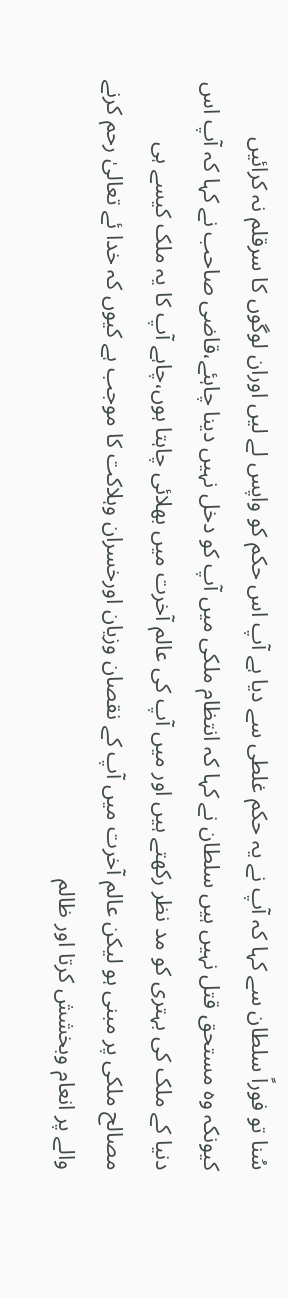سُنا تو فوراً سلطان سے کہا کہ آپ نے یہ حکم غلطی سے دیا ہے آپ اس حکم کو واپس لے لیں اوران لوگوں کا سرقلم نہ کرائیں کیونکہ وہ مستحق قتل نہیں ہیں سلطان نے کہا کہ انتظام ملکی میں آپ کو دخل نہیں دینا چاہئے،قاضی صاحب نے کہا کہ آپ اس دنیا کے ملک کی بہتری کو مد نظر رکھتے ہیں اور میں آپ کی عالم آخرت میں بھلائی چاہتا ہوں،چاہے آپ کا یہ ملک کیسے ہی مصالح ملکی پر مبنی ہو لیکن عالم آخرت میں آپ کے نقصان وزیان اورخسران وہلاکت کا موجب ہے کیوں کہ خدا ئے تعالیٰ رحم کرنے والے پر انعام وبخشش کرتا اور ظالم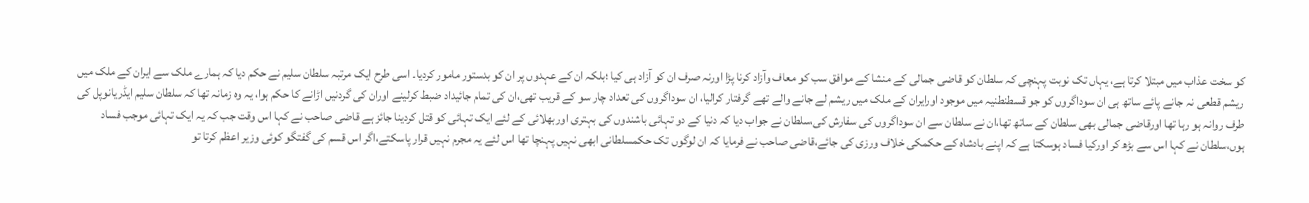کو سخت عذاب میں مبتلا کرتا ہے، یہاں تک نوبت پہنچی کہ سلطان کو قاضی جمالی کے منشا کے موافق سب کو معاف وآزاد کرنا پڑا اورنہ صرف ان کو آزاد ہی کیا ؛بلکہ ان کے عہدوں پر ان کو بدستور مامور کردیا۔ اسی طرح ایک مرتبہ سلطان سلیم نے حکم دیا کہ ہمارے ملک سے ایران کے ملک میں ریشم قطعی نہ جانے پائے ساتھ ہی ان سوداگروں کو جو قسطنطنیہ میں موجود اورایران کے ملک میں ریشم لے جانے والے تھے گرفتار کرالیا، ان سوداگروں کی تعداد چار سو کے قریب تھی،ان کی تمام جائیداد ضبط کرلینے اوران کی گردنیں اڑانے کا حکم ہوا، یہ وہ زمانہ تھا کہ سلطان سلیم ایڈریانوپل کی طرف روانہ ہو رہا تھا اورقاضی جمالی بھی سلطان کے ساتھ تھا،ان نے سلطان سے ان سوداگروں کی سفارش کی،سلطان نے جواب دیا کہ دنیا کے دو تہائی باشندوں کی بہتری اوربھلائی کے لئے ایک تہائی کو قتل کردینا جائز ہے قاضی صاحب نے کہا اس وقت جب کہ یہ ایک تہائی موجب فساد ہوں،سلطان نے کہا اس سے بڑھ کر اورکیا فساد ہوسکتا ہے کہ اپنے بادشاہ کے حکمکی خلاف ورزی کی جائے،قاضی صاحب نے فرمایا کہ ان لوگوں تک حکمسلطانی ابھی نہیں پہنچا تھا اس لئے یہ مجرم نہیں قرار پاسکتے،اگر اس قسم کی گفتگو کوئی وزیر اعظم کرتا تو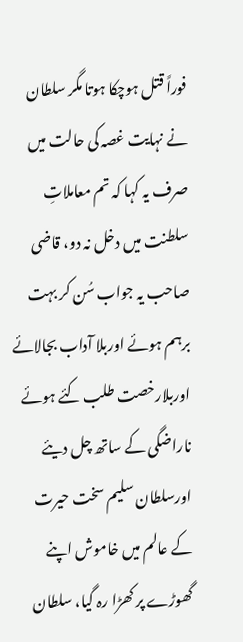فوراً قتل ہوچکا ہوتا مگر سلطان نے نہایت غصہ کی حالت میں صرف یہ کہا کہ تم معاملاتِ سلطنت میں دخل نہ دو، قاضی صاحب یہ جواب سُن کر بہت برہم ہوئے اوربلا آداب بجالائے اوربلارخصت طلب کئے ہوئے ناراضگی کے ساتھ چل دیئے اورسلطان سلیم سخت حیرت کے عالم میں خاموش اپنے گھوڑے پر کھڑا رہ گیا، سلطان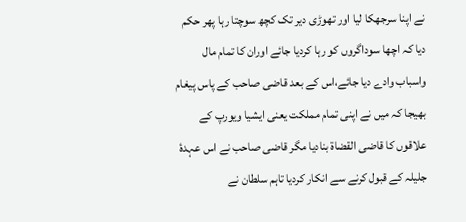نے اپنا سرجھکا لیا اور تھوڑی دیر تک کچھ سوچتا رہا پھر حکم دیا کہ اچھا سوداگروں کو رہا کردیا جائے اوران کا تمام مال واسباب وادے دیا جائے،اس کے بعد قاضی صاحب کے پاس پیغام بھیجا کہ میں نے اپنی تمام مملکت یعنی ایشیا ویورپ کے علاقوں کا قاضی القضاۃ بنادیا مگر قاضی صاحب نے اس عہدۂ جلیلہ کے قبول کرنے سے انکار کردیا تاہم سلطان نے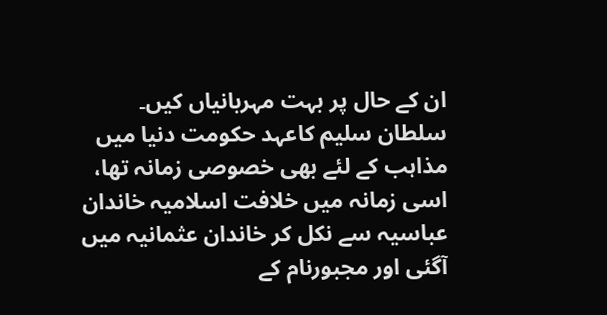ان کے حال پر بہت مہربانیاں کیں۔ سلطان سلیم کاعہد حکومت دنیا میں مذاہب کے لئے بھی خصوصی زمانہ تھا، اسی زمانہ میں خلافت اسلامیہ خاندان عباسیہ سے نکل کر خاندان عثمانیہ میں آگئی اور مجبورنام کے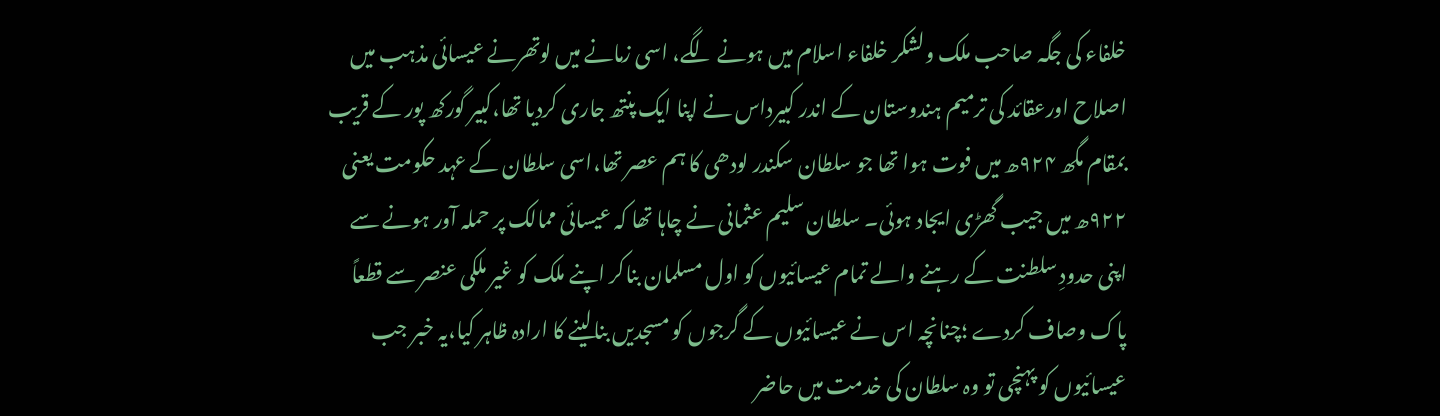خلفاء کی جگہ صاحب ملک ولشکر خلفاء اسلام میں ہونے لگے، اسی زمانے میں لوتھرنے عیسائی مذہب میں اصلاح اورعقائد کی ترمیم ہندوستان کے اندر کبیرداس نے اپنا ایک پنتھ جاری کردیا تھا،کبیر گورکھ پور کے قریب بمقام مگھ ۹۲۴ھ میں فوت ہوا تھا جو سلطان سکندر لودھی کا ہم عصر تھا،اسی سلطان کے عہد حکومت یعنی ۹۲۲ھ میں جیب گھڑی ایجاد ہوئی۔ سلطان سلیم عثمانی نے چاہا تھا کہ عیسائی ممالک پر حملہ آور ہونے سے اپنی حدودِ سلطنت کے رہنے والے تمام عیسائیوں کو اول مسلمان بناکر اپنے ملک کو غیر ملکی عنصر سے قطعاً پاک وصاف کردے ؛چنانچہ اس نے عیسائیوں کے گرجوں کو مسجدیں بنالینے کا ارادہ ظاہر کیا،یہ خبر جب عیسائیوں کو پہنچی تو وہ سلطان کی خدمت میں حاضر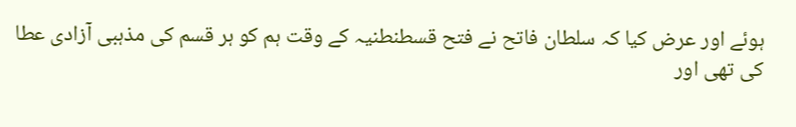ہوئے اور عرض کیا کہ سلطان فاتح نے فتح قسطنطنیہ کے وقت ہم کو ہر قسم کی مذہبی آزادی عطا کی تھی اور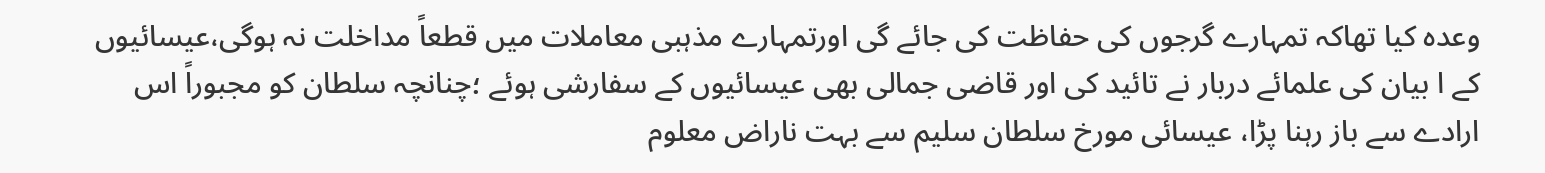وعدہ کیا تھاکہ تمہارے گرجوں کی حفاظت کی جائے گی اورتمہارے مذہبی معاملات میں قطعاً مداخلت نہ ہوگی،عیسائیوں کے ا بیان کی علمائے دربار نے تائید کی اور قاضی جمالی بھی عیسائیوں کے سفارشی ہوئے ؛چنانچہ سلطان کو مجبوراً اس ارادے سے باز رہنا پڑا، عیسائی مورخ سلطان سلیم سے بہت ناراض معلوم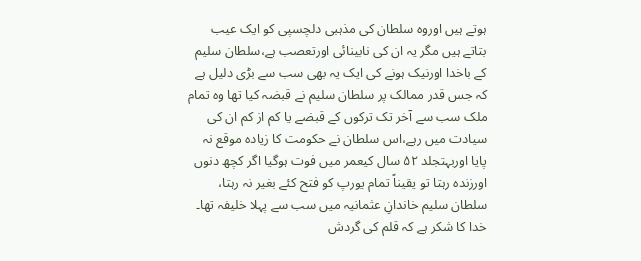ہوتے ہیں اوروہ سلطان کی مذہبی دلچسپی کو ایک عیب بتاتے ہیں مگر یہ ان کی نابینائی اورتعصب ہے،سلطان سلیم کے باخدا اورنیک ہونے کی ایک یہ بھی سب سے بڑی دلیل ہے کہ جس قدر ممالک پر سلطان سلیم نے قبضہ کیا تھا وہ تمام ملک سب سے آخر تک ترکوں کے قبضے یا کم از کم ان کی سیادت میں رہے،اس سلطان نے حکومت کا زیادہ موقع نہ پایا اوربہتجلد ۵۲ سال کیعمر میں فوت ہوگیا اگر کچھ دنوں اورزندہ رہتا تو یقیناً تمام یورپ کو فتح کئے بغیر نہ رہتا، سلطان سلیم خاندانِ عثمانیہ میں سب سے پہلا خلیفہ تھا۔ خدا کا شکر ہے کہ قلم کی گردش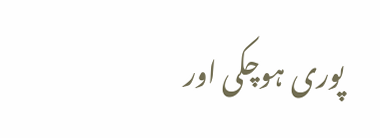پوری ہوچکی اور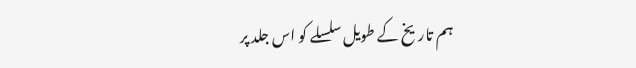ہم تاریخ کے طویل سلسلے کو اس جلد پر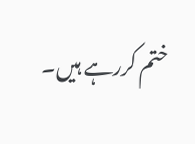ختم کررہے ہیں۔